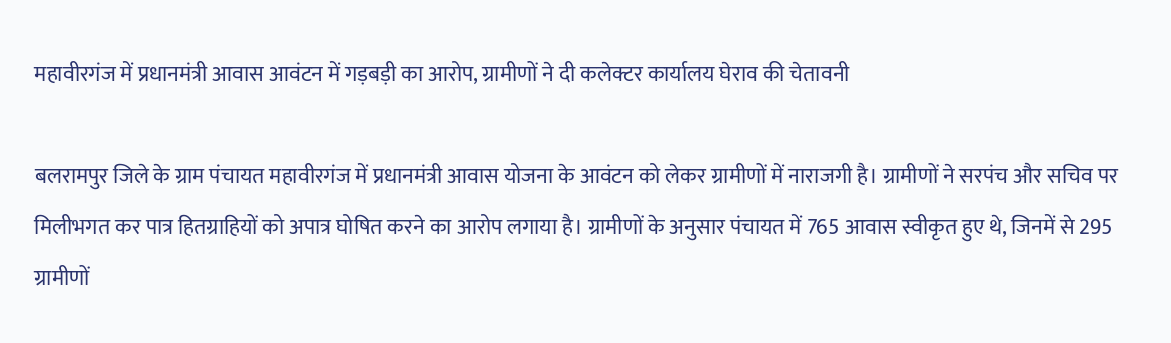महावीरगंज में प्रधानमंत्री आवास आवंटन में गड़बड़ी का आरोप, ग्रामीणों ने दी कलेक्टर कार्यालय घेराव की चेतावनी

बलरामपुर जिले के ग्राम पंचायत महावीरगंज में प्रधानमंत्री आवास योजना के आवंटन को लेकर ग्रामीणों में नाराजगी है। ग्रामीणों ने सरपंच और सचिव पर मिलीभगत कर पात्र हितग्राहियों को अपात्र घोषित करने का आरोप लगाया है। ग्रामीणों के अनुसार पंचायत में 765 आवास स्वीकृत हुए थे, जिनमें से 295 ग्रामीणों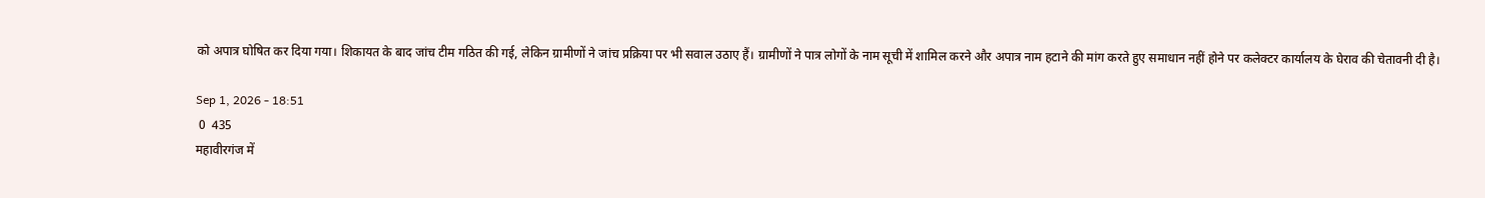को अपात्र घोषित कर दिया गया। शिकायत के बाद जांच टीम गठित की गई, लेकिन ग्रामीणों ने जांच प्रक्रिया पर भी सवाल उठाए हैं। ग्रामीणों ने पात्र लोगों के नाम सूची में शामिल करने और अपात्र नाम हटाने की मांग करते हुए समाधान नहीं होने पर कलेक्टर कार्यालय के घेराव की चेतावनी दी है।

Sep 1, 2026 - 18:51
 0  435
महावीरगंज में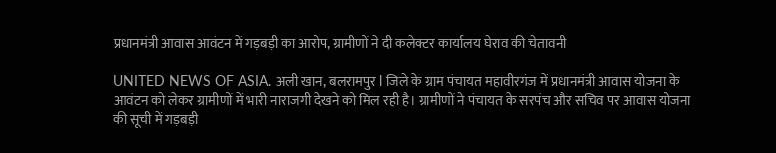प्रधानमंत्री आवास आवंटन में गड़बड़ी का आरोप, ग्रामीणों ने दी कलेक्टर कार्यालय घेराव की चेतावनी

UNITED NEWS OF ASIA. अली खान, बलरामपुर l जिले के ग्राम पंचायत महावीरगंज में प्रधानमंत्री आवास योजना के आवंटन को लेकर ग्रामीणों में भारी नाराजगी देखने को मिल रही है। ग्रामीणों ने पंचायत के सरपंच और सचिव पर आवास योजना की सूची में गड़बड़ी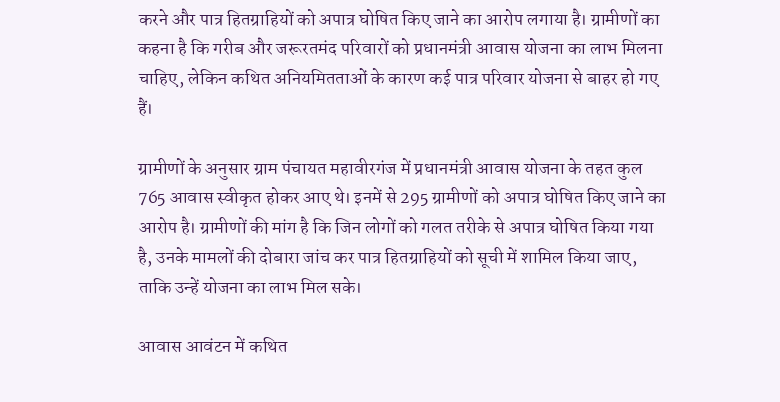करने और पात्र हितग्राहियों को अपात्र घोषित किए जाने का आरोप लगाया है। ग्रामीणों का कहना है कि गरीब और जरूरतमंद परिवारों को प्रधानमंत्री आवास योजना का लाभ मिलना चाहिए, लेकिन कथित अनियमितताओं के कारण कई पात्र परिवार योजना से बाहर हो गए हैं।

ग्रामीणों के अनुसार ग्राम पंचायत महावीरगंज में प्रधानमंत्री आवास योजना के तहत कुल 765 आवास स्वीकृत होकर आए थे। इनमें से 295 ग्रामीणों को अपात्र घोषित किए जाने का आरोप है। ग्रामीणों की मांग है कि जिन लोगों को गलत तरीके से अपात्र घोषित किया गया है, उनके मामलों की दोबारा जांच कर पात्र हितग्राहियों को सूची में शामिल किया जाए, ताकि उन्हें योजना का लाभ मिल सके।

आवास आवंटन में कथित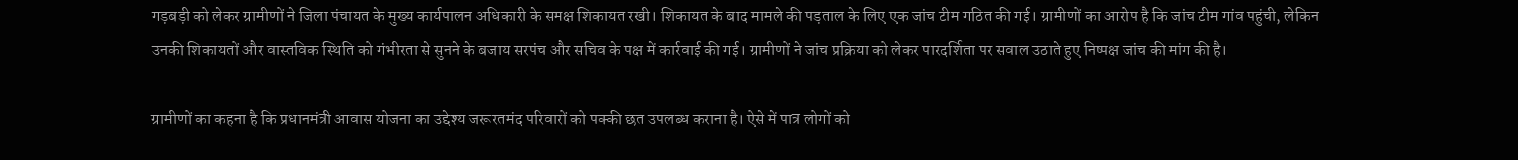गड़बड़ी को लेकर ग्रामीणों ने जिला पंचायत के मुख्य कार्यपालन अधिकारी के समक्ष शिकायत रखी। शिकायत के बाद मामले की पड़ताल के लिए एक जांच टीम गठित की गई। ग्रामीणों का आरोप है कि जांच टीम गांव पहुंची, लेकिन उनकी शिकायतों और वास्तविक स्थिति को गंभीरता से सुनने के बजाय सरपंच और सचिव के पक्ष में कार्रवाई की गई। ग्रामीणों ने जांच प्रक्रिया को लेकर पारदर्शिता पर सवाल उठाते हुए निष्पक्ष जांच की मांग की है।

ग्रामीणों का कहना है कि प्रधानमंत्री आवास योजना का उद्देश्य जरूरतमंद परिवारों को पक्की छत उपलब्ध कराना है। ऐसे में पात्र लोगों को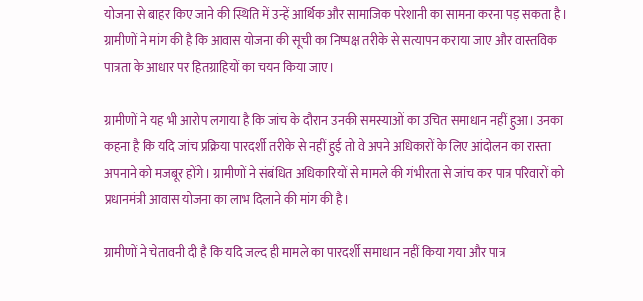योजना से बाहर किए जाने की स्थिति में उन्हें आर्थिक और सामाजिक परेशानी का सामना करना पड़ सकता है। ग्रामीणों ने मांग की है कि आवास योजना की सूची का निष्पक्ष तरीके से सत्यापन कराया जाए और वास्तविक पात्रता के आधार पर हितग्राहियों का चयन किया जाए।

ग्रामीणों ने यह भी आरोप लगाया है कि जांच के दौरान उनकी समस्याओं का उचित समाधान नहीं हुआ। उनका कहना है कि यदि जांच प्रक्रिया पारदर्शी तरीके से नहीं हुई तो वे अपने अधिकारों के लिए आंदोलन का रास्ता अपनाने को मजबूर होंगे। ग्रामीणों ने संबंधित अधिकारियों से मामले की गंभीरता से जांच कर पात्र परिवारों को प्रधानमंत्री आवास योजना का लाभ दिलाने की मांग की है।

ग्रामीणों ने चेतावनी दी है कि यदि जल्द ही मामले का पारदर्शी समाधान नहीं किया गया और पात्र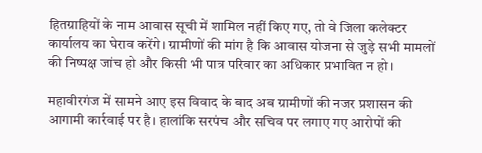हितग्राहियों के नाम आवास सूची में शामिल नहीं किए गए, तो वे जिला कलेक्टर कार्यालय का घेराव करेंगे। ग्रामीणों की मांग है कि आवास योजना से जुड़े सभी मामलों की निष्पक्ष जांच हो और किसी भी पात्र परिवार का अधिकार प्रभावित न हो।

महावीरगंज में सामने आए इस विवाद के बाद अब ग्रामीणों की नजर प्रशासन की आगामी कार्रवाई पर है। हालांकि सरपंच और सचिव पर लगाए गए आरोपों की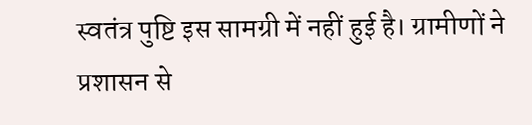स्वतंत्र पुष्टि इस सामग्री में नहीं हुई है। ग्रामीणों ने प्रशासन से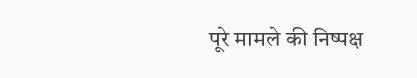पूरे मामले की निष्पक्ष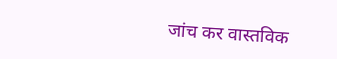जांच कर वास्तविक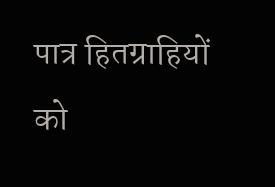पात्र हितग्राहियों को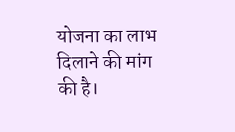योजना का लाभ दिलाने की मांग की है।